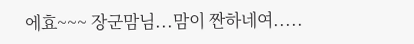에효~~~ 장군맘님...맘이 짠하네여.....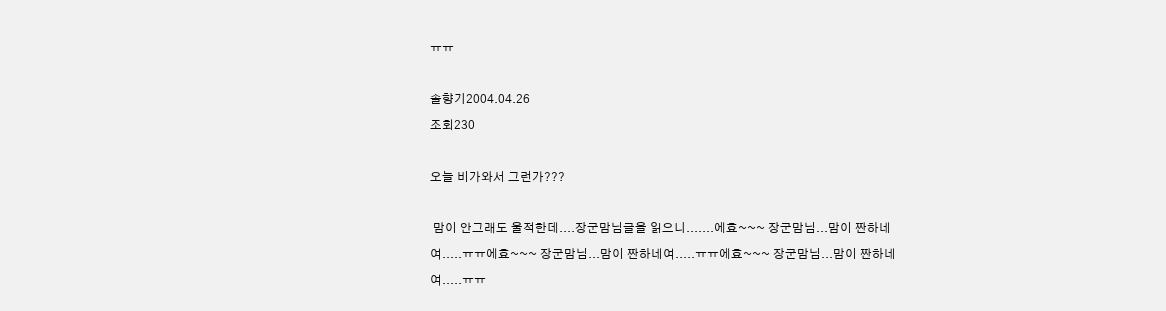ㅠㅠ

솔향기2004.04.26
조회230

오늘 비가와서 그런가???

 맘이 안그래도 울적한데....장군맘님글을 읽으니.......에효~~~ 장군맘님...맘이 짠하네여.....ㅠㅠ에효~~~ 장군맘님...맘이 짠하네여.....ㅠㅠ에효~~~ 장군맘님...맘이 짠하네여.....ㅠㅠ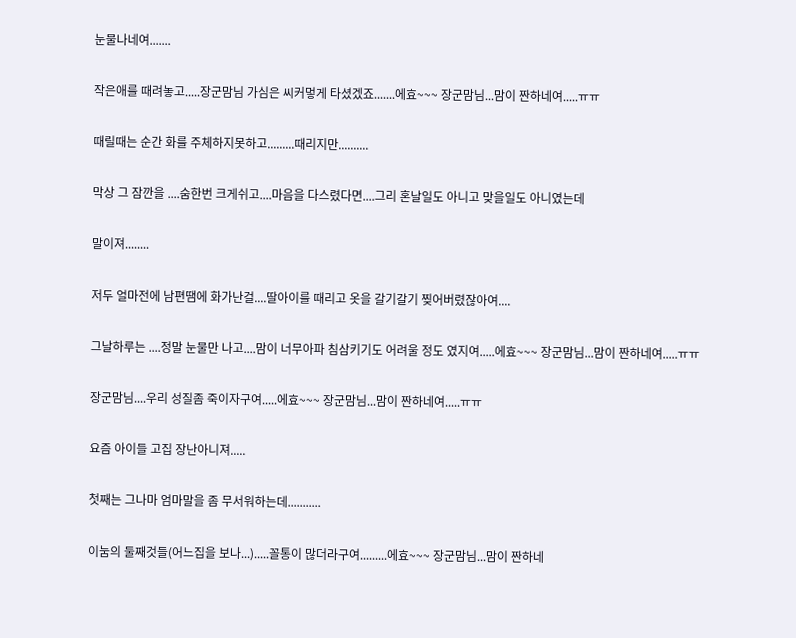눈물나네여.......

작은애를 때려놓고.....장군맘님 가심은 씨커멓게 타셨겠죠.......에효~~~ 장군맘님...맘이 짠하네여.....ㅠㅠ

때릴때는 순간 화를 주체하지못하고.........때리지만..........

막상 그 잠깐을 ....숨한번 크게쉬고....마음을 다스렸다면....그리 혼날일도 아니고 맞을일도 아니였는데

말이져........

저두 얼마전에 남편땜에 화가난걸....딸아이를 때리고 옷을 갈기갈기 찢어버렸잖아여....

그날하루는 ....정말 눈물만 나고....맘이 너무아파 침삼키기도 어려울 정도 였지여.....에효~~~ 장군맘님...맘이 짠하네여.....ㅠㅠ

장군맘님....우리 성질좀 죽이자구여.....에효~~~ 장군맘님...맘이 짠하네여.....ㅠㅠ

요즘 아이들 고집 장난아니져.....

첫째는 그나마 엄마말을 좀 무서워하는데...........

이눔의 둘째것들(어느집을 보나...).....꼴통이 많더라구여.........에효~~~ 장군맘님...맘이 짠하네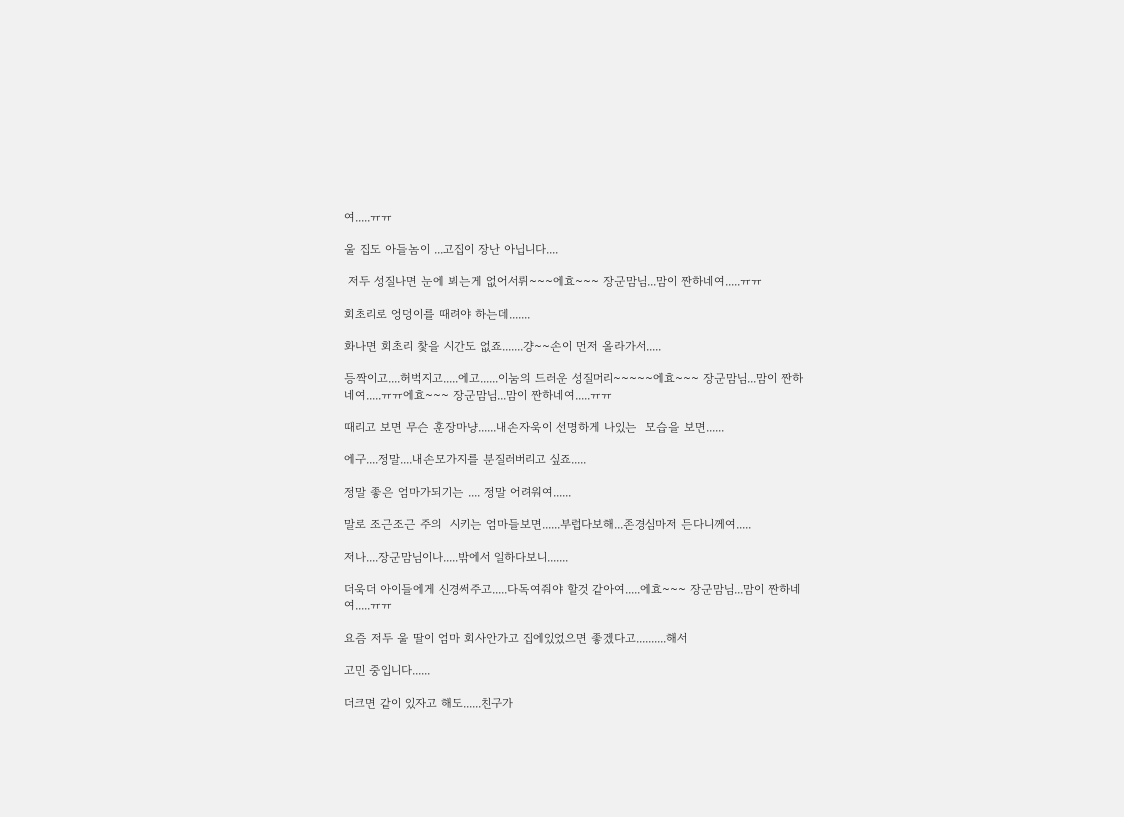여.....ㅠㅠ

울 집도 아들놈이 ...고집이 장난 아닙니다....

 저두 성질나면 눈에 뵈는게 없어서뤼~~~에효~~~ 장군맘님...맘이 짠하네여.....ㅠㅠ

회초리로 엉덩이를 때려야 하는데.......

화나면 회초리 찿을 시간도 없죠.......걍~~손이 먼저 올라가서.....

등짝이고....허벅지고.....에고......이눔의 드러운 성질머리~~~~~에효~~~ 장군맘님...맘이 짠하네여.....ㅠㅠ에효~~~ 장군맘님...맘이 짠하네여.....ㅠㅠ

때리고 보면 무슨 훈장마냥......내손자욱이 선명하게 나있는  모습을 보면......

에구....정말....내손모가지를 분질러버리고 싶죠.....

정말 좋은 엄마가되기는 .... 정말 어려워여......

말로 조근조근 주의  시키는 엄마들보면......부럽다보해...존경심마저 든다니께여.....

저나....장군맘님이나.....밖에서 일하다보니.......

더욱더 아이들에게 신경써주고.....다독여줘야 할것 같아여.....에효~~~ 장군맘님...맘이 짠하네여.....ㅠㅠ

요즘 저두 울 딸이 엄마 회사안가고 집에있었으면 좋겠다고..........해서

고민 중입니다......

더크면 같이 있자고 해도......친구가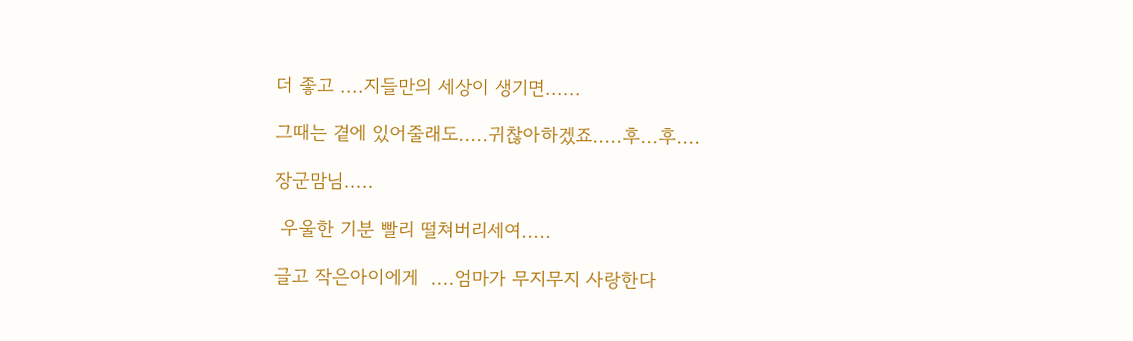더 좋고 ....지들만의 세상이 생기면......

그때는 곁에 있어줄래도.....귀찮아하겠죠.....후...후....

장군맘님.....

 우울한 기분 빨리 떨쳐버리세여.....

글고 작은아이에게  ....엄마가 무지무지 사랑한다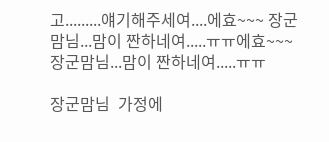고.........얘기해주세여....에효~~~ 장군맘님...맘이 짠하네여.....ㅠㅠ에효~~~ 장군맘님...맘이 짠하네여.....ㅠㅠ

장군맘님  가정에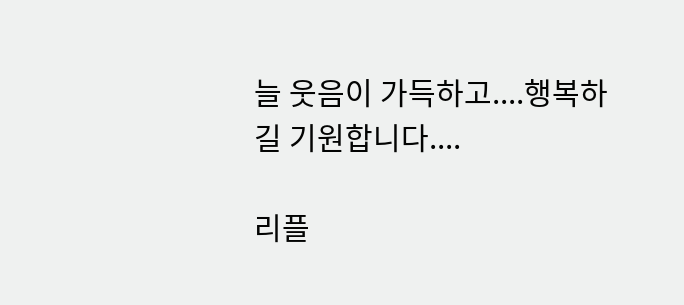늘 웃음이 가득하고....행복하길 기원합니다....

리플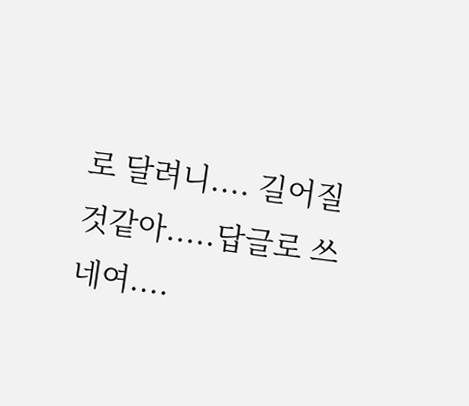로 달려니.... 길어질것같아.....답글로 쓰네여....